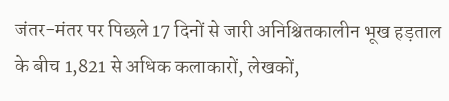जंतर-मंतर पर पिछले 17 दिनों से जारी अनिश्चितकालीन भूख हड़ताल के बीच 1,821 से अधिक कलाकारों, लेखकों,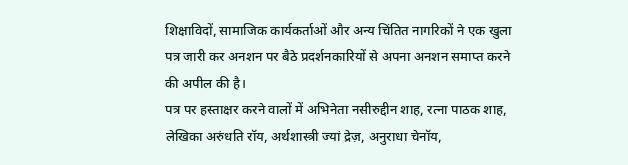शिक्षाविदों, सामाजिक कार्यकर्ताओं और अन्य चिंतित नागरिकों ने एक खुला पत्र जारी कर अनशन पर बैठे प्रदर्शनकारियों से अपना अनशन समाप्त करने की अपील की है।
पत्र पर हस्ताक्षर करने वालों में अभिनेता नसीरुद्दीन शाह, रत्ना पाठक शाह, लेखिका अरुंधति रॉय, अर्थशास्त्री ज्यां द्रेज़, अनुराधा चेनॉय,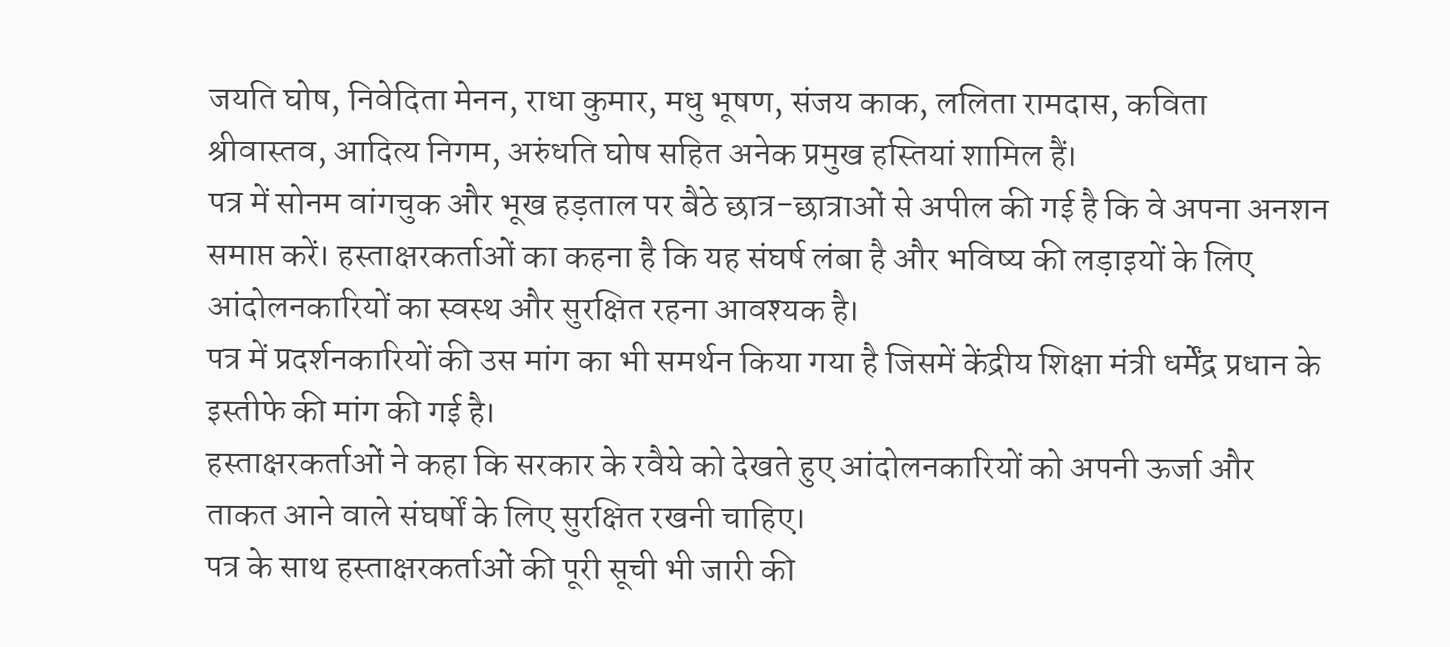जयति घोष, निवेदिता मेनन, राधा कुमार, मधु भूषण, संजय काक, ललिता रामदास, कविता श्रीवास्तव, आदित्य निगम, अरुंधति घोष सहित अनेक प्रमुख हस्तियां शामिल हैं।
पत्र में सोनम वांगचुक और भूख हड़ताल पर बैठे छात्र-छात्राओं से अपील की गई है कि वे अपना अनशन समाप्त करें। हस्ताक्षरकर्ताओं का कहना है कि यह संघर्ष लंबा है और भविष्य की लड़ाइयों के लिए आंदोलनकारियों का स्वस्थ और सुरक्षित रहना आवश्यक है।
पत्र में प्रदर्शनकारियों की उस मांग का भी समर्थन किया गया है जिसमें केंद्रीय शिक्षा मंत्री धर्मेंद्र प्रधान के इस्तीफे की मांग की गई है।
हस्ताक्षरकर्ताओं ने कहा कि सरकार के रवैये को देखते हुए आंदोलनकारियों को अपनी ऊर्जा और ताकत आने वाले संघर्षों के लिए सुरक्षित रखनी चाहिए।
पत्र के साथ हस्ताक्षरकर्ताओं की पूरी सूची भी जारी की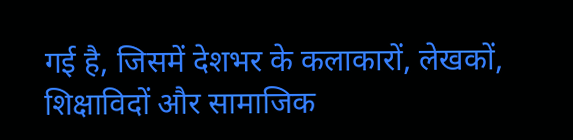गई है, जिसमें देशभर के कलाकारों, लेखकों, शिक्षाविदों और सामाजिक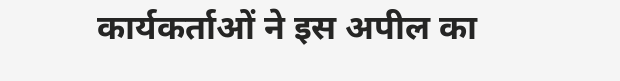कार्यकर्ताओं ने इस अपील का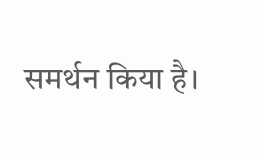समर्थन किया है।